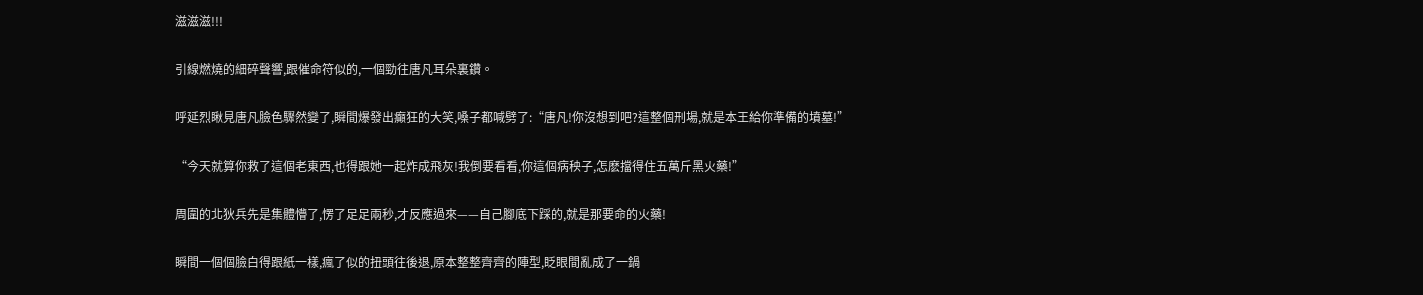滋滋滋!!!

引線燃燒的細碎聲響,跟催命符似的,一個勁往唐凡耳朵裏鑽。

呼延烈瞅見唐凡臉色驟然變了,瞬間爆發出癲狂的大笑,嗓子都喊劈了:“唐凡!你沒想到吧?這整個刑場,就是本王給你準備的墳墓!”

“今天就算你救了這個老東西,也得跟她一起炸成飛灰!我倒要看看,你這個病秧子,怎麽擋得住五萬斤黑火藥!”

周圍的北狄兵先是集體懵了,愣了足足兩秒,才反應過來——自己腳底下踩的,就是那要命的火藥!

瞬間一個個臉白得跟紙一樣,瘋了似的扭頭往後退,原本整整齊齊的陣型,眨眼間亂成了一鍋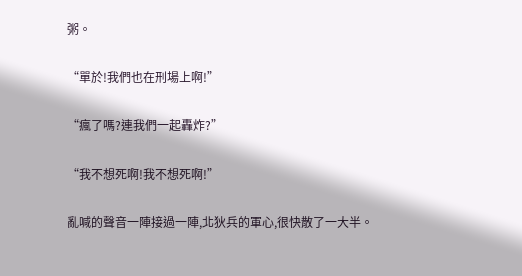粥。

“單於!我們也在刑場上啊!”

“瘋了嗎?連我們一起轟炸?”

“我不想死啊!我不想死啊!”

亂喊的聲音一陣接過一陣,北狄兵的軍心,很快散了一大半。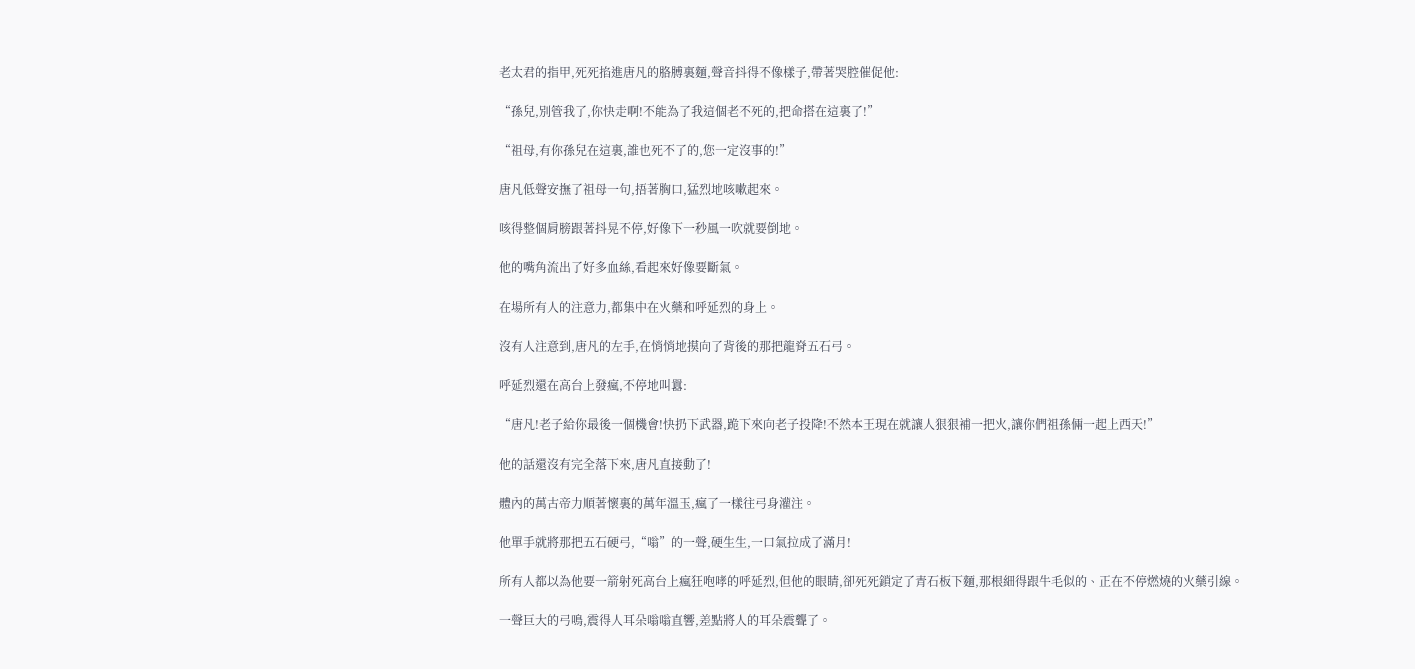老太君的指甲,死死掐進唐凡的胳膊裏麵,聲音抖得不像樣子,帶著哭腔催促他:

“孫兒,別管我了,你快走啊!不能為了我這個老不死的,把命搭在這裏了!”

“祖母,有你孫兒在這裏,誰也死不了的,您一定沒事的!”

唐凡低聲安撫了祖母一句,捂著胸口,猛烈地咳嗽起來。

咳得整個肩膀跟著抖晃不停,好像下一秒風一吹就要倒地。

他的嘴角流出了好多血絲,看起來好像要斷氣。

在場所有人的注意力,都集中在火藥和呼延烈的身上。

沒有人注意到,唐凡的左手,在悄悄地摸向了背後的那把龍脊五石弓。

呼延烈還在高台上發瘋,不停地叫囂:

“唐凡!老子給你最後一個機會!快扔下武器,跪下來向老子投降!不然本王現在就讓人狠狠補一把火,讓你們祖孫倆一起上西天!”

他的話還沒有完全落下來,唐凡直接動了!

體內的萬古帝力順著懷裏的萬年溫玉,瘋了一樣往弓身灌注。

他單手就將那把五石硬弓,“嗡”的一聲,硬生生,一口氣拉成了滿月!

所有人都以為他要一箭射死高台上瘋狂咆哮的呼延烈,但他的眼睛,卻死死鎖定了青石板下麵,那根細得跟牛毛似的、正在不停燃燒的火藥引線。

一聲巨大的弓鳴,震得人耳朵嗡嗡直響,差點將人的耳朵震聾了。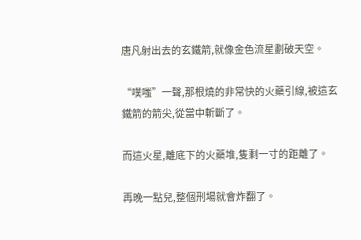唐凡射出去的玄鐵箭,就像金色流星劃破天空。

“噗嗤”一聲,那根燒的非常快的火藥引線,被這玄鐵箭的箭尖,從當中斬斷了。

而這火星,離底下的火藥堆,隻剩一寸的距離了。

再晚一點兒,整個刑場就會炸翻了。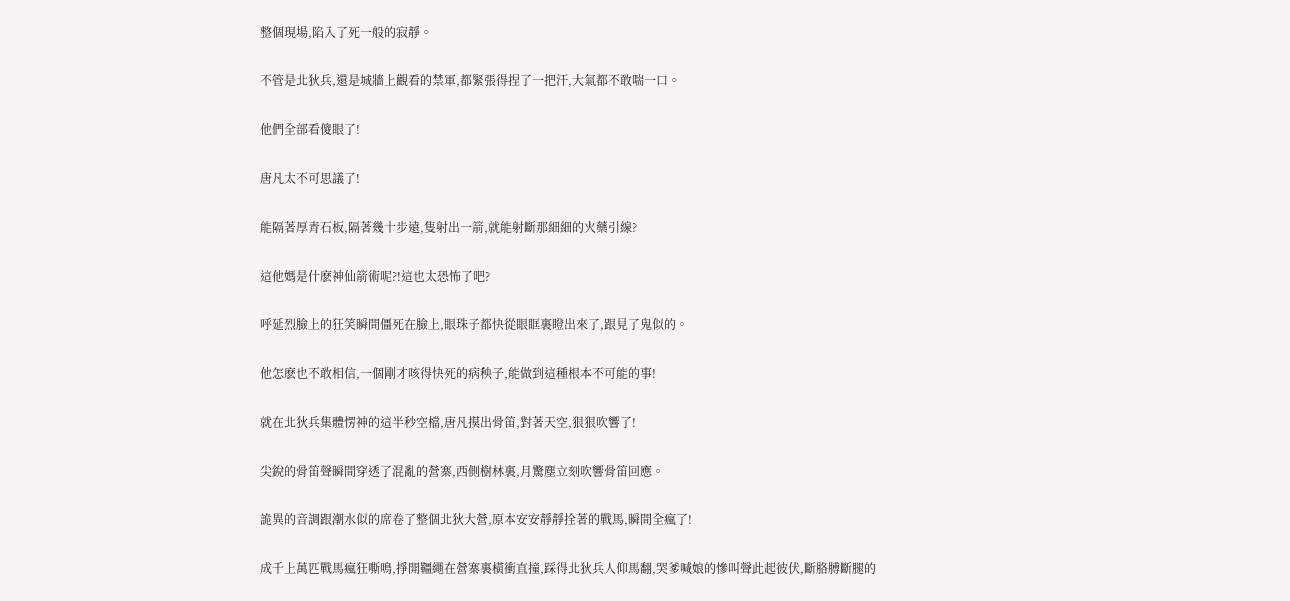整個現場,陷入了死一般的寂靜。

不管是北狄兵,還是城牆上觀看的禁軍,都緊張得捏了一把汗,大氣都不敢喘一口。

他們全部看傻眼了!

唐凡太不可思議了!

能隔著厚青石板,隔著幾十步遠,隻射出一箭,就能射斷那細細的火藥引線?

這他媽是什麽神仙箭術呢?!這也太恐怖了吧?

呼延烈臉上的狂笑瞬間僵死在臉上,眼珠子都快從眼眶裏瞪出來了,跟見了鬼似的。

他怎麽也不敢相信,一個剛才咳得快死的病秧子,能做到這種根本不可能的事!

就在北狄兵集體愣神的這半秒空檔,唐凡摸出骨笛,對著天空,狠狠吹響了!

尖銳的骨笛聲瞬間穿透了混亂的營寨,西側樹林裏,月驚塵立刻吹響骨笛回應。

詭異的音調跟潮水似的席卷了整個北狄大營,原本安安靜靜拴著的戰馬,瞬間全瘋了!

成千上萬匹戰馬瘋狂嘶鳴,掙開韁繩在營寨裏橫衝直撞,踩得北狄兵人仰馬翻,哭爹喊娘的慘叫聲此起彼伏,斷胳膊斷腿的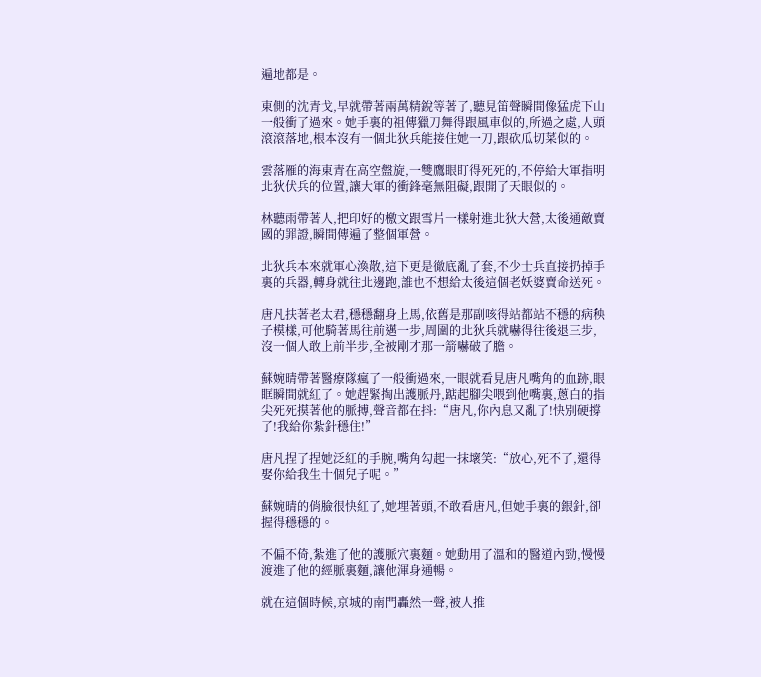遍地都是。

東側的沈青戈,早就帶著兩萬精銳等著了,聽見笛聲瞬間像猛虎下山一般衝了過來。她手裏的祖傳獵刀舞得跟風車似的,所過之處,人頭滾滾落地,根本沒有一個北狄兵能接住她一刀,跟砍瓜切菜似的。

雲落雁的海東青在高空盤旋,一雙鷹眼盯得死死的,不停給大軍指明北狄伏兵的位置,讓大軍的衝鋒毫無阻礙,跟開了天眼似的。

林聽雨帶著人,把印好的檄文跟雪片一樣射進北狄大營,太後通敵賣國的罪證,瞬間傳遍了整個軍營。

北狄兵本來就軍心渙散,這下更是徹底亂了套,不少士兵直接扔掉手裏的兵器,轉身就往北邊跑,誰也不想給太後這個老妖婆賣命送死。

唐凡扶著老太君,穩穩翻身上馬,依舊是那副咳得站都站不穩的病秧子模樣,可他騎著馬往前邁一步,周圍的北狄兵就嚇得往後退三步,沒一個人敢上前半步,全被剛才那一箭嚇破了膽。

蘇婉晴帶著醫療隊瘋了一般衝過來,一眼就看見唐凡嘴角的血跡,眼眶瞬間就紅了。她趕緊掏出護脈丹,踮起腳尖喂到他嘴裏,蔥白的指尖死死摸著他的脈搏,聲音都在抖:“唐凡,你內息又亂了!快別硬撐了!我給你紮針穩住!”

唐凡捏了捏她泛紅的手腕,嘴角勾起一抹壞笑:“放心,死不了,還得娶你給我生十個兒子呢。”

蘇婉晴的俏臉很快紅了,她埋著頭,不敢看唐凡,但她手裏的銀針,卻握得穩穩的。

不偏不倚,紮進了他的護脈穴裏麵。她動用了溫和的醫道內勁,慢慢渡進了他的經脈裏麵,讓他渾身通暢。

就在這個時候,京城的南門轟然一聲,被人推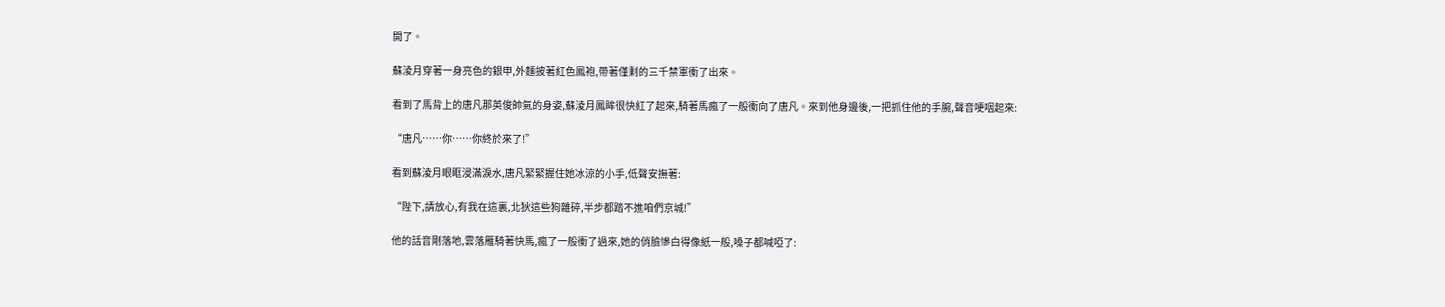開了。

蘇淩月穿著一身亮色的銀甲,外麵披著紅色鳳袍,帶著僅剩的三千禁軍衝了出來。

看到了馬背上的唐凡那英俊帥氣的身姿,蘇淩月鳳眸很快紅了起來,騎著馬瘋了一般衝向了唐凡。來到他身邊後,一把抓住他的手腕,聲音哽咽起來:

“唐凡……你……你終於來了!”

看到蘇淩月眼眶浸滿淚水,唐凡緊緊握住她冰涼的小手,低聲安撫著:

“陛下,請放心,有我在這裏,北狄這些狗雜碎,半步都踏不進咱們京城!”

他的話音剛落地,雲落雁騎著快馬,瘋了一般衝了過來,她的俏臉慘白得像紙一般,嗓子都喊啞了: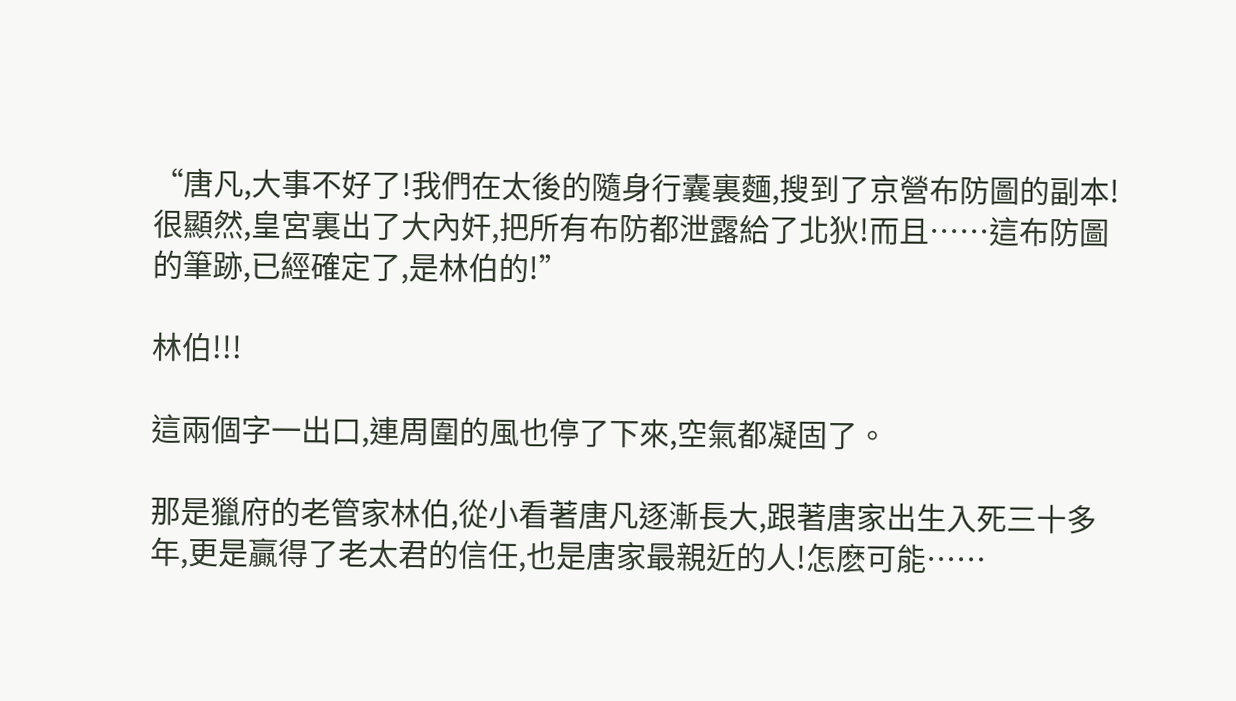“唐凡,大事不好了!我們在太後的隨身行囊裏麵,搜到了京營布防圖的副本!很顯然,皇宮裏出了大內奸,把所有布防都泄露給了北狄!而且……這布防圖的筆跡,已經確定了,是林伯的!”

林伯!!!

這兩個字一出口,連周圍的風也停了下來,空氣都凝固了。

那是獵府的老管家林伯,從小看著唐凡逐漸長大,跟著唐家出生入死三十多年,更是贏得了老太君的信任,也是唐家最親近的人!怎麽可能……